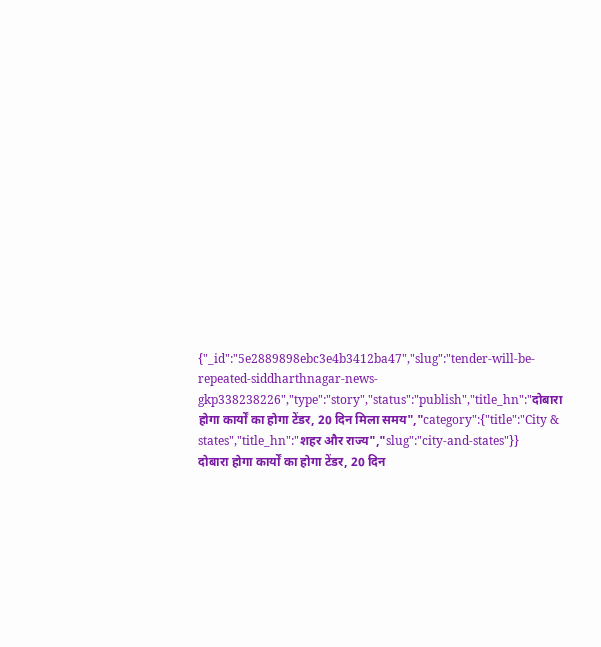{"_id":"5e2889898ebc3e4b3412ba47","slug":"tender-will-be-repeated-siddharthnagar-news-gkp338238226","type":"story","status":"publish","title_hn":"दोबारा होगा कार्यों का होगा टेंडर, 20 दिन मिला समय","category":{"title":"City & states","title_hn":"शहर और राज्य","slug":"city-and-states"}}
दोबारा होगा कार्यों का होगा टेंडर, 20 दिन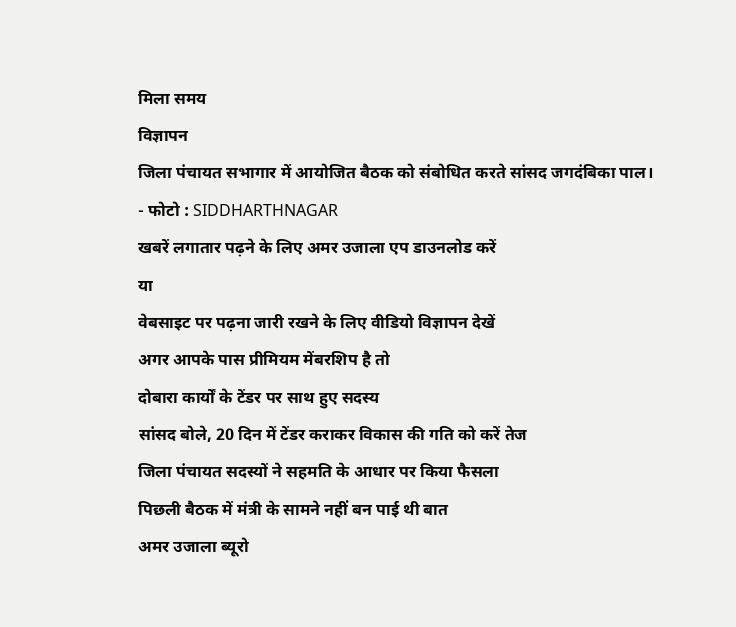मिला समय
विज्ञापन
जिला पंचायत सभागार में आयोजित बैठक को संबोधित करते सांसद जगदंबिका पाल।
- फोटो : SIDDHARTHNAGAR
खबरें लगातार पढ़ने के लिए अमर उजाला एप डाउनलोड करें
या
वेबसाइट पर पढ़ना जारी रखने के लिए वीडियो विज्ञापन देखें
अगर आपके पास प्रीमियम मेंबरशिप है तो
दोबारा कार्यों के टेंडर पर साथ हुए सदस्य
सांसद बोले, 20 दिन में टेंडर कराकर विकास की गति को करें तेज
जिला पंचायत सदस्यों ने सहमति के आधार पर किया फैसला
पिछली बैठक में मंत्री के सामने नहीं बन पाई थी बात
अमर उजाला ब्यूरो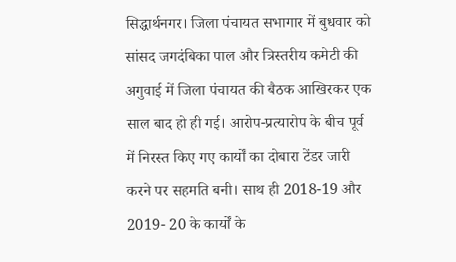सिद्धार्थनगर। जिला पंचायत सभागार में बुधवार को सांसद जगदंबिका पाल और त्रिस्तरीय कमेटी की अगुवाई में जिला पंचायत की बैठक आखिरकर एक साल बाद हो ही गई। आरोप-प्रत्यारोप के बीच पूर्व में निरस्त किए गए कार्यों का दोबारा टेंडर जारी करने पर सहमति बनी। साथ ही 2018-19 और 2019- 20 के कार्यों के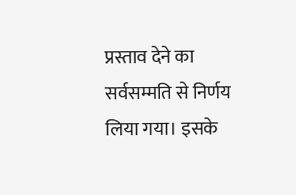प्रस्ताव देने का सर्वसम्मति से निर्णय लिया गया। इसके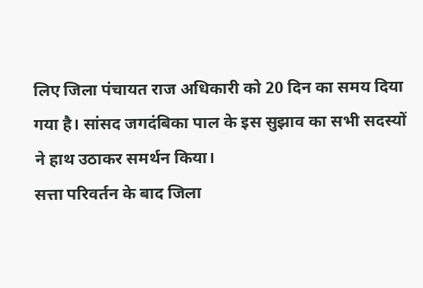लिए जिला पंचायत राज अधिकारी को 20 दिन का समय दिया गया है। सांसद जगदंबिका पाल के इस सुझाव का सभी सदस्यों ने हाथ उठाकर समर्थन किया।
सत्ता परिवर्तन के बाद जिला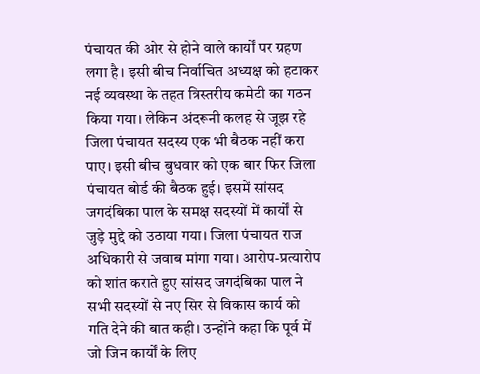पंचायत की ओर से होने वाले कार्यों पर ग्रहण लगा है। इसी बीच निर्वाचित अध्यक्ष को हटाकर नई व्यवस्था के तहत त्रिस्तरीय कमेटी का गठन किया गया। लेकिन अंदरूनी कलह से जूझ रहे जिला पंचायत सदस्य एक भी बैठक नहीं करा पाए। इसी बीच बुधवार को एक बार फिर जिला पंचायत बोर्ड की बैठक हुई। इसमें सांसद जगदंबिका पाल के समक्ष सदस्यों में कार्यों से जुड़े मुद्दे को उठाया गया। जिला पंचायत राज अधिकारी से जवाब मांगा गया। आरोप-प्रत्यारोप को शांत कराते हुए सांसद जगदंबिका पाल ने सभी सदस्यों से नए सिर से विकास कार्य को गति देने की बात कही। उन्होंने कहा कि पूर्व में जो जिन कार्यों के लिए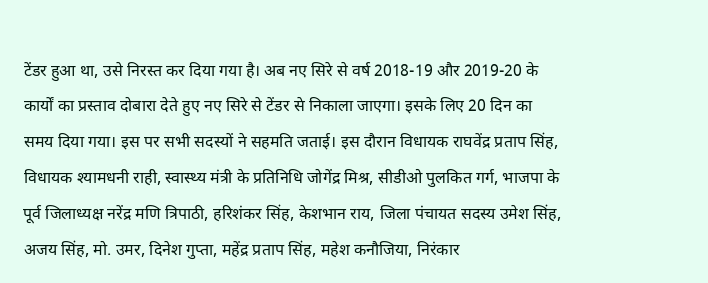टेंडर हुआ था, उसे निरस्त कर दिया गया है। अब नए सिरे से वर्ष 2018-19 और 2019-20 के कार्यों का प्रस्ताव दोबारा देते हुए नए सिरे से टेंडर से निकाला जाएगा। इसके लिए 20 दिन का समय दिया गया। इस पर सभी सदस्यों ने सहमति जताई। इस दौरान विधायक राघवेंद्र प्रताप सिंह, विधायक श्यामधनी राही, स्वास्थ्य मंत्री के प्रतिनिधि जोगेंद्र मिश्र, सीडीओ पुलकित गर्ग, भाजपा के पूर्व जिलाध्यक्ष नरेंद्र मणि त्रिपाठी, हरिशंकर सिंह, केशभान राय, जिला पंचायत सदस्य उमेश सिंह, अजय सिंह, मो. उमर, दिनेश गुप्ता, महेंद्र प्रताप सिंह, महेश कनौजिया, निरंकार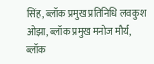सिंह, ब्लॉक प्रमुख प्रतिनिधि लवकुश ओझा, ब्लॉक प्रमुख मनोज मौर्य, ब्लॉक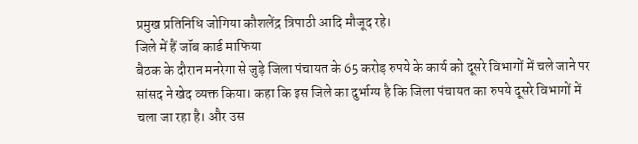प्रमुख प्रतिनिधि जोगिया कौशलेंद्र त्रिपाठी आदि मौजूद रहे।
जिले में हैं जॉब कार्ड माफिया
बैठक के दौरान मनरेगा से जुड़े जिला पंचायत के 65 करोड़ रुपये के कार्य को दूसरे विभागों में चले जाने पर सांसद ने खेद व्यक्त किया। कहा कि इस जिले का दुर्भाग्य है कि जिला पंचायत का रुपये दूसरे विभागों में चला जा रहा है। और उस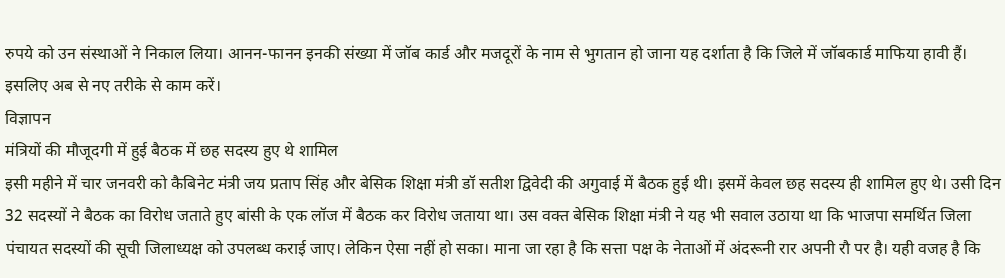रुपये को उन संस्थाओं ने निकाल लिया। आनन-फानन इनकी संख्या में जॉब कार्ड और मजदूरों के नाम से भुगतान हो जाना यह दर्शाता है कि जिले में जॉबकार्ड माफिया हावी हैं। इसलिए अब से नए तरीके से काम करें।
विज्ञापन
मंत्रियों की मौजूदगी में हुई बैठक में छह सदस्य हुए थे शामिल
इसी महीने में चार जनवरी को कैबिनेट मंत्री जय प्रताप सिंह और बेसिक शिक्षा मंत्री डॉ सतीश द्विवेदी की अगुवाई में बैठक हुई थी। इसमें केवल छह सदस्य ही शामिल हुए थे। उसी दिन 32 सदस्यों ने बैठक का विरोध जताते हुए बांसी के एक लॉज में बैठक कर विरोध जताया था। उस वक्त बेसिक शिक्षा मंत्री ने यह भी सवाल उठाया था कि भाजपा समर्थित जिला पंचायत सदस्यों की सूची जिलाध्यक्ष को उपलब्ध कराई जाए। लेकिन ऐसा नहीं हो सका। माना जा रहा है कि सत्ता पक्ष के नेताओं में अंदरूनी रार अपनी रौ पर है। यही वजह है कि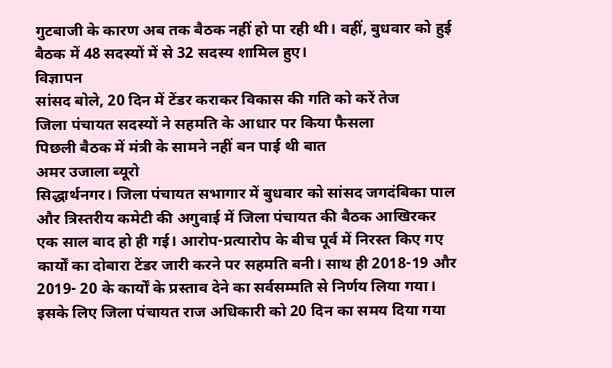गुटबाजी के कारण अब तक बैठक नहीं हो पा रही थी। वहीं, बुधवार को हुई बैठक में 48 सदस्यों में से 32 सदस्य शामिल हुए।
विज्ञापन
सांसद बोले, 20 दिन में टेंडर कराकर विकास की गति को करें तेज
जिला पंचायत सदस्यों ने सहमति के आधार पर किया फैसला
पिछली बैठक में मंत्री के सामने नहीं बन पाई थी बात
अमर उजाला ब्यूरो
सिद्धार्थनगर। जिला पंचायत सभागार में बुधवार को सांसद जगदंबिका पाल और त्रिस्तरीय कमेटी की अगुवाई में जिला पंचायत की बैठक आखिरकर एक साल बाद हो ही गई। आरोप-प्रत्यारोप के बीच पूर्व में निरस्त किए गए कार्यों का दोबारा टेंडर जारी करने पर सहमति बनी। साथ ही 2018-19 और 2019- 20 के कार्यों के प्रस्ताव देने का सर्वसम्मति से निर्णय लिया गया। इसके लिए जिला पंचायत राज अधिकारी को 20 दिन का समय दिया गया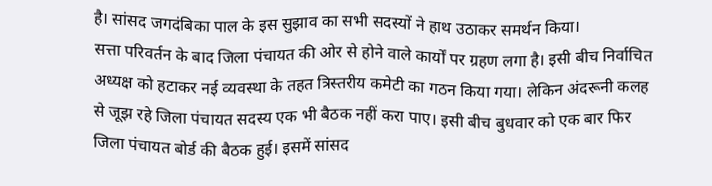है। सांसद जगदंबिका पाल के इस सुझाव का सभी सदस्यों ने हाथ उठाकर समर्थन किया।
सत्ता परिवर्तन के बाद जिला पंचायत की ओर से होने वाले कार्यों पर ग्रहण लगा है। इसी बीच निर्वाचित अध्यक्ष को हटाकर नई व्यवस्था के तहत त्रिस्तरीय कमेटी का गठन किया गया। लेकिन अंदरूनी कलह से जूझ रहे जिला पंचायत सदस्य एक भी बैठक नहीं करा पाए। इसी बीच बुधवार को एक बार फिर जिला पंचायत बोर्ड की बैठक हुई। इसमें सांसद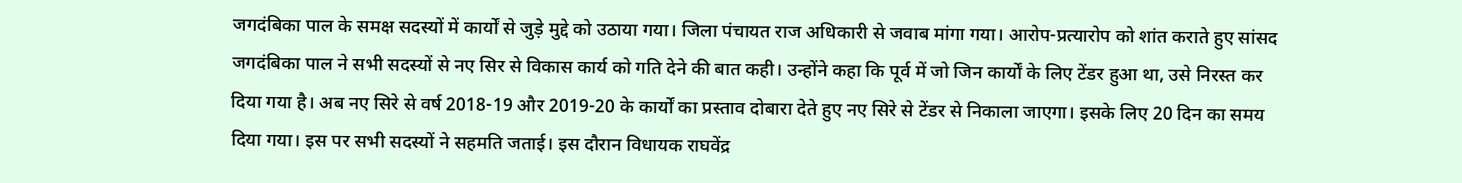जगदंबिका पाल के समक्ष सदस्यों में कार्यों से जुड़े मुद्दे को उठाया गया। जिला पंचायत राज अधिकारी से जवाब मांगा गया। आरोप-प्रत्यारोप को शांत कराते हुए सांसद जगदंबिका पाल ने सभी सदस्यों से नए सिर से विकास कार्य को गति देने की बात कही। उन्होंने कहा कि पूर्व में जो जिन कार्यों के लिए टेंडर हुआ था, उसे निरस्त कर दिया गया है। अब नए सिरे से वर्ष 2018-19 और 2019-20 के कार्यों का प्रस्ताव दोबारा देते हुए नए सिरे से टेंडर से निकाला जाएगा। इसके लिए 20 दिन का समय दिया गया। इस पर सभी सदस्यों ने सहमति जताई। इस दौरान विधायक राघवेंद्र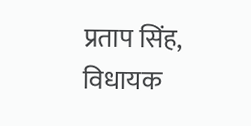प्रताप सिंह, विधायक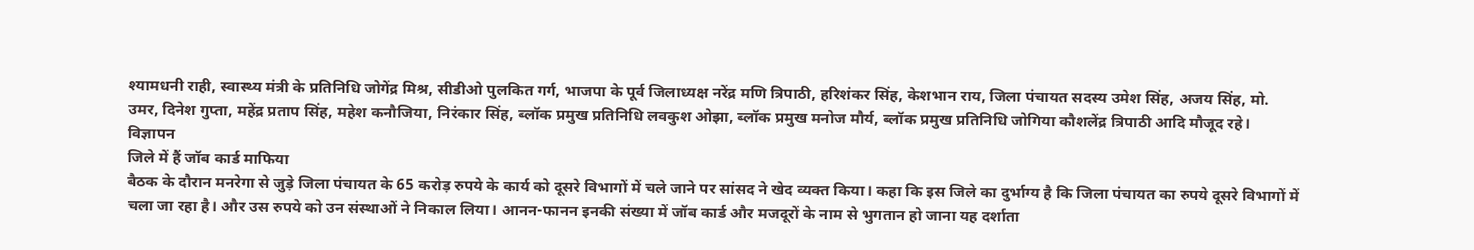श्यामधनी राही, स्वास्थ्य मंत्री के प्रतिनिधि जोगेंद्र मिश्र, सीडीओ पुलकित गर्ग, भाजपा के पूर्व जिलाध्यक्ष नरेंद्र मणि त्रिपाठी, हरिशंकर सिंह, केशभान राय, जिला पंचायत सदस्य उमेश सिंह, अजय सिंह, मो. उमर, दिनेश गुप्ता, महेंद्र प्रताप सिंह, महेश कनौजिया, निरंकार सिंह, ब्लॉक प्रमुख प्रतिनिधि लवकुश ओझा, ब्लॉक प्रमुख मनोज मौर्य, ब्लॉक प्रमुख प्रतिनिधि जोगिया कौशलेंद्र त्रिपाठी आदि मौजूद रहे।
विज्ञापन
जिले में हैं जॉब कार्ड माफिया
बैठक के दौरान मनरेगा से जुड़े जिला पंचायत के 65 करोड़ रुपये के कार्य को दूसरे विभागों में चले जाने पर सांसद ने खेद व्यक्त किया। कहा कि इस जिले का दुर्भाग्य है कि जिला पंचायत का रुपये दूसरे विभागों में चला जा रहा है। और उस रुपये को उन संस्थाओं ने निकाल लिया। आनन-फानन इनकी संख्या में जॉब कार्ड और मजदूरों के नाम से भुगतान हो जाना यह दर्शाता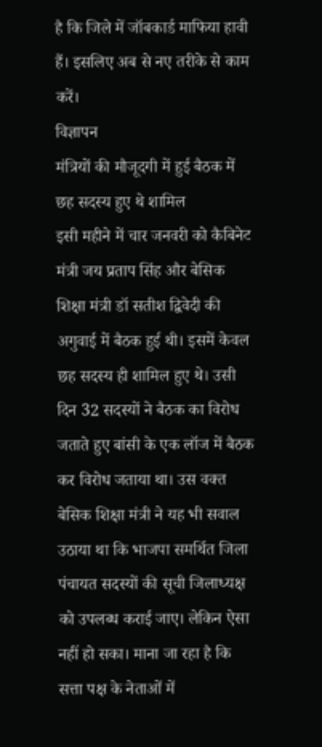है कि जिले में जॉबकार्ड माफिया हावी हैं। इसलिए अब से नए तरीके से काम करें।
विज्ञापन
मंत्रियों की मौजूदगी में हुई बैठक में छह सदस्य हुए थे शामिल
इसी महीने में चार जनवरी को कैबिनेट मंत्री जय प्रताप सिंह और बेसिक शिक्षा मंत्री डॉ सतीश द्विवेदी की अगुवाई में बैठक हुई थी। इसमें केवल छह सदस्य ही शामिल हुए थे। उसी दिन 32 सदस्यों ने बैठक का विरोध जताते हुए बांसी के एक लॉज में बैठक कर विरोध जताया था। उस वक्त बेसिक शिक्षा मंत्री ने यह भी सवाल उठाया था कि भाजपा समर्थित जिला पंचायत सदस्यों की सूची जिलाध्यक्ष को उपलब्ध कराई जाए। लेकिन ऐसा नहीं हो सका। माना जा रहा है कि सत्ता पक्ष के नेताओं में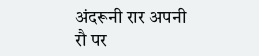अंदरूनी रार अपनी रौ पर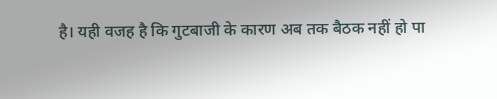है। यही वजह है कि गुटबाजी के कारण अब तक बैठक नहीं हो पा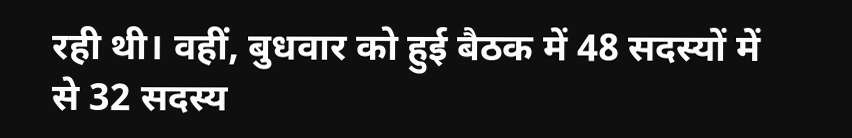रही थी। वहीं, बुधवार को हुई बैठक में 48 सदस्यों में से 32 सदस्य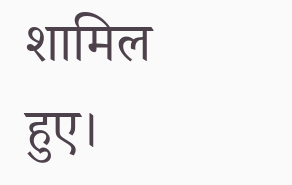शामिल हुए।